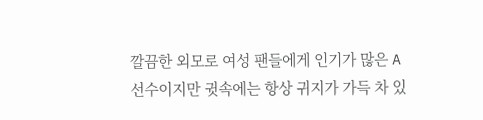깔끔한 외모로 여성 팬들에게 인기가 많은 A 선수이지만 귓속에는 항상 귀지가 가득 차 있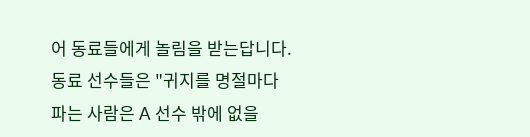어 동료들에게 놀림을 받는답니다. 동료 선수들은 "귀지를 명절마다 파는 사람은 A 선수 밖에 없을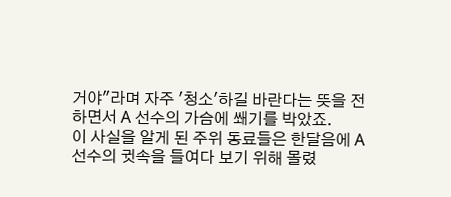거야"라며 자주 '청소'하길 바란다는 뜻을 전하면서 A 선수의 가슴에 쐐기를 박았죠.
이 사실을 알게 된 주위 동료들은 한달음에 A 선수의 귓속을 들여다 보기 위해 몰렸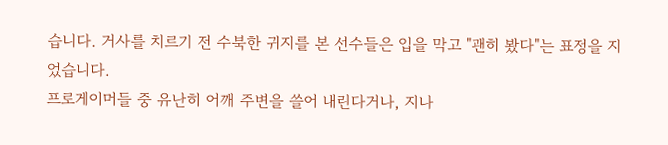습니다. 거사를 치르기 전 수북한 귀지를 본 선수들은 입을 막고 "괜히 봤다"는 표정을 지었습니다.
프로게이머들 중 유난히 어깨 주변을 쓸어 내린다거나, 지나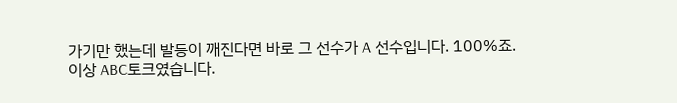가기만 했는데 발등이 깨진다면 바로 그 선수가 A 선수입니다. 100%죠.
이상 ABC토크였습니다.